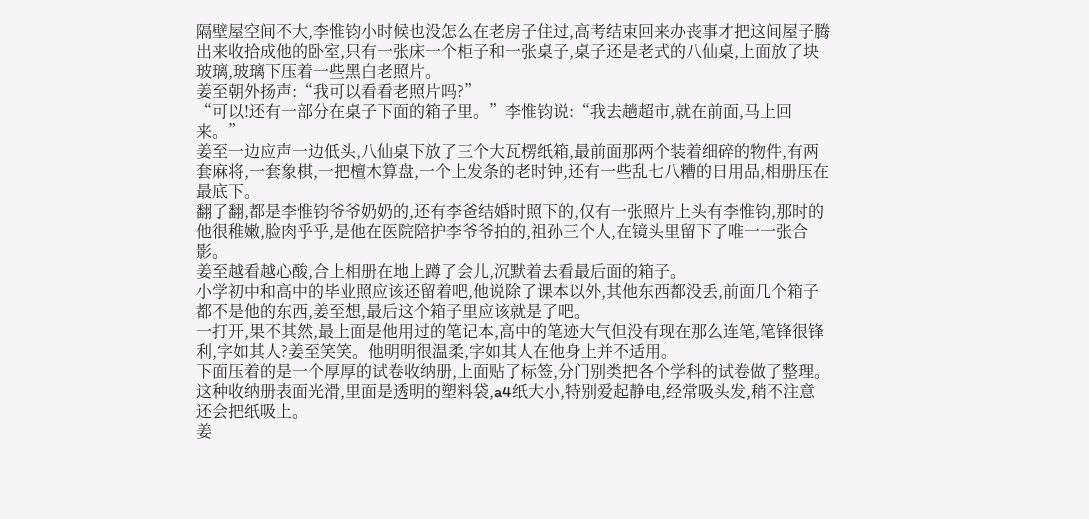隔壁屋空间不大,李惟钧小时候也没怎么在老房子住过,高考结束回来办丧事才把这间屋子腾出来收拾成他的卧室,只有一张床一个柜子和一张桌子,桌子还是老式的八仙桌,上面放了块玻璃,玻璃下压着一些黑白老照片。
姜至朝外扬声:“我可以看看老照片吗?”
“可以!还有一部分在桌子下面的箱子里。”李惟钧说:“我去趟超市,就在前面,马上回来。”
姜至一边应声一边低头,八仙桌下放了三个大瓦楞纸箱,最前面那两个装着细碎的物件,有两套麻将,一套象棋,一把檀木算盘,一个上发条的老时钟,还有一些乱七八糟的日用品,相册压在最底下。
翻了翻,都是李惟钧爷爷奶奶的,还有李爸结婚时照下的,仅有一张照片上头有李惟钧,那时的他很稚嫩,脸肉乎乎,是他在医院陪护李爷爷拍的,祖孙三个人,在镜头里留下了唯一一张合影。
姜至越看越心酸,合上相册在地上蹲了会儿,沉默着去看最后面的箱子。
小学初中和高中的毕业照应该还留着吧,他说除了课本以外,其他东西都没丢,前面几个箱子都不是他的东西,姜至想,最后这个箱子里应该就是了吧。
一打开,果不其然,最上面是他用过的笔记本,高中的笔迹大气但没有现在那么连笔,笔锋很锋利,字如其人?姜至笑笑。他明明很温柔,字如其人在他身上并不适用。
下面压着的是一个厚厚的试卷收纳册,上面贴了标签,分门别类把各个学科的试卷做了整理。这种收纳册表面光滑,里面是透明的塑料袋,a4纸大小,特别爱起静电,经常吸头发,稍不注意还会把纸吸上。
姜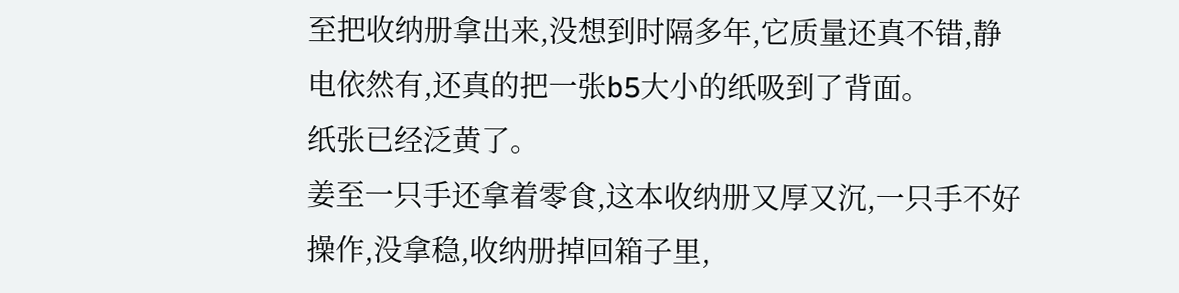至把收纳册拿出来,没想到时隔多年,它质量还真不错,静电依然有,还真的把一张b5大小的纸吸到了背面。
纸张已经泛黄了。
姜至一只手还拿着零食,这本收纳册又厚又沉,一只手不好操作,没拿稳,收纳册掉回箱子里,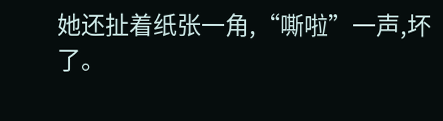她还扯着纸张一角,“嘶啦”一声,坏了。